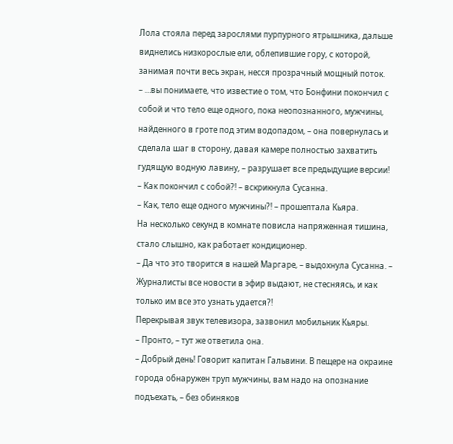Лола стояла перед зарослями пурпурного ятрышника, дальше виднелись низкорослые ели, облепившие гору, с которой, занимая почти весь экран, несся прозрачный мощный поток.
– …вы понимаете, что известие о том, что Бонфини покончил с собой и что тело еще одного, пока неопознанного, мужчины, найденного в гроте под этим водопадом, – она повернулась и сделала шаг в сторону, давая камере полностью захватить гудящую водную лавину, – разрушает все предыдущие версии!
– Как покончил с собой?! – вскрикнула Сусанна.
– Как, тело еще одного мужчины?! – прошептала Кьяра.
На несколько секунд в комнате повисла напряженная тишина, стало слышно, как работает кондиционер.
– Да что это творится в нашей Маргаре, – выдохнула Сусанна. – Журналисты все новости в эфир выдают, не стесняясь, и как только им все это узнать удается?!
Перекрывая звук телевизора, зазвонил мобильник Кьяры.
– Пронто, – тут же ответила она.
– Добрый день! Говорит капитан Гальвини. В пещере на окраине города обнаружен труп мужчины, вам надо на опознание подъехать, – без обиняков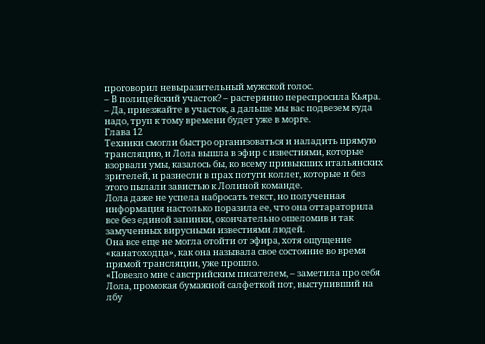проговорил невыразительный мужской голос.
– В полицейский участок? – растерянно переспросила Кьяра.
– Да, приезжайте в участок, а дальше мы вас подвезем куда надо, труп к тому времени будет уже в морге.
Глава 12
Техники смогли быстро организоваться и наладить прямую трансляцию, и Лола вышла в эфир с известиями, которые взорвали умы, казалось бы, ко всему привыкших итальянских зрителей, и разнесли в прах потуги коллег, которые и без этого пылали завистью к Лолиной команде.
Лола даже не успела набросать текст, но полученная информация настолько поразила ее, что она оттараторила все без единой запинки, окончательно ошеломив и так замученных вирусными известиями людей.
Она все еще не могла отойти от эфира, хотя ощущение «канатоходца», как она называла свое состояние во время прямой трансляции, уже прошло.
«Повезло мне с австрийским писателем, – заметила про себя Лола, промокая бумажной салфеткой пот, выступивший на лбу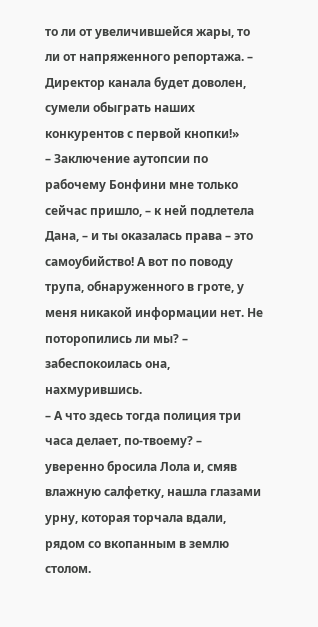то ли от увеличившейся жары, то ли от напряженного репортажа. – Директор канала будет доволен, сумели обыграть наших конкурентов с первой кнопки!»
– Заключение аутопсии по рабочему Бонфини мне только сейчас пришло, – к ней подлетела Дана, – и ты оказалась права – это самоубийство! А вот по поводу трупа, обнаруженного в гроте, у меня никакой информации нет. Не поторопились ли мы? – забеспокоилась она, нахмурившись.
– А что здесь тогда полиция три часа делает, по-твоему? – уверенно бросила Лола и, смяв влажную салфетку, нашла глазами урну, которая торчала вдали, рядом со вкопанным в землю столом.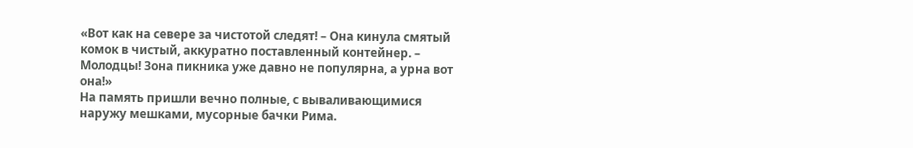«Вот как на севере за чистотой следят! – Она кинула смятый комок в чистый, аккуратно поставленный контейнер. – Молодцы! Зона пикника уже давно не популярна, а урна вот она!»
На память пришли вечно полные, с вываливающимися наружу мешками, мусорные бачки Рима.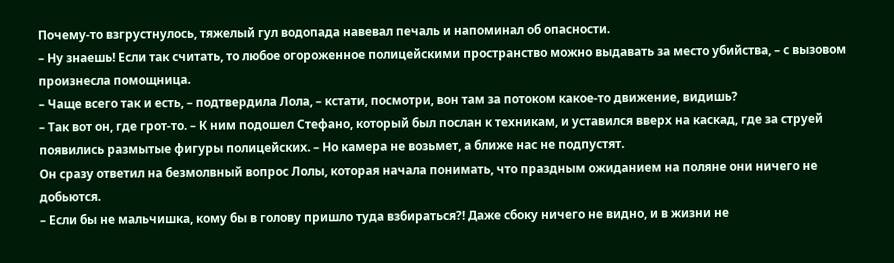Почему-то взгрустнулось, тяжелый гул водопада навевал печаль и напоминал об опасности.
– Ну знаешь! Если так считать, то любое огороженное полицейскими пространство можно выдавать за место убийства, – с вызовом произнесла помощница.
– Чаще всего так и есть, – подтвердила Лола, – кстати, посмотри, вон там за потоком какое-то движение, видишь?
– Так вот он, где грот-то. – К ним подошел Стефано, который был послан к техникам, и уставился вверх на каскад, где за струей появились размытые фигуры полицейских. – Но камера не возьмет, а ближе нас не подпустят.
Он сразу ответил на безмолвный вопрос Лолы, которая начала понимать, что праздным ожиданием на поляне они ничего не добьются.
– Если бы не мальчишка, кому бы в голову пришло туда взбираться?! Даже сбоку ничего не видно, и в жизни не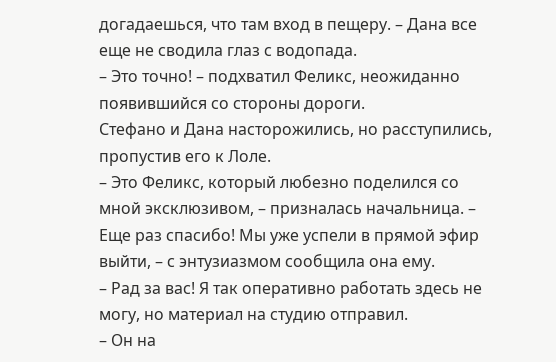догадаешься, что там вход в пещеру. – Дана все еще не сводила глаз с водопада.
– Это точно! – подхватил Феликс, неожиданно появившийся со стороны дороги.
Стефано и Дана насторожились, но расступились, пропустив его к Лоле.
– Это Феликс, который любезно поделился со мной эксклюзивом, – призналась начальница. – Еще раз спасибо! Мы уже успели в прямой эфир выйти, – с энтузиазмом сообщила она ему.
– Рад за вас! Я так оперативно работать здесь не могу, но материал на студию отправил.
– Он на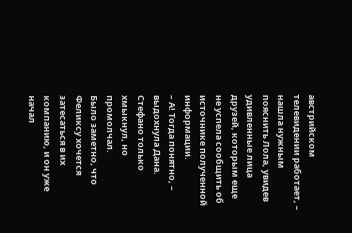австрийском телевидении работает, – нашла нужным пояснить Лола, увидев удивленные лица друзей, которым еще не успела сообщить об источнике полученной информации.
– А! Тогда понятно, – выдохнула Дана.
Стефано только хмыкнул, но промолчал.
Было заметно, что Феликсу хочется затесаться в их компанию, и он уже начал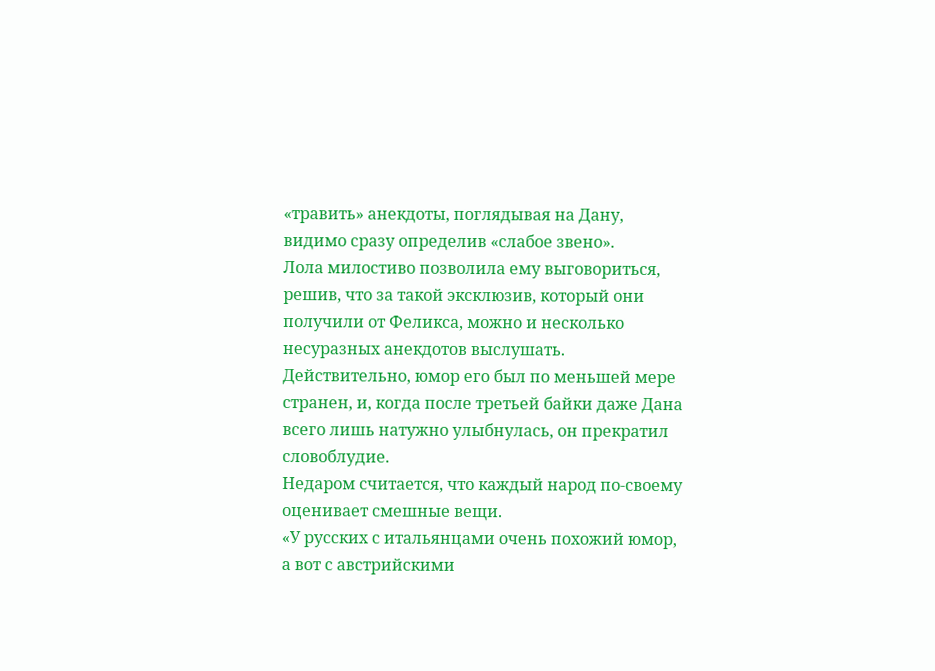«травить» анекдоты, поглядывая на Дану, видимо сразу определив «слабое звено».
Лола милостиво позволила ему выговориться, решив, что за такой эксклюзив, который они получили от Феликса, можно и несколько несуразных анекдотов выслушать.
Действительно, юмор его был по меньшей мере странен, и, когда после третьей байки даже Дана всего лишь натужно улыбнулась, он прекратил словоблудие.
Недаром считается, что каждый народ по-своему оценивает смешные вещи.
«У русских с итальянцами очень похожий юмор, а вот с австрийскими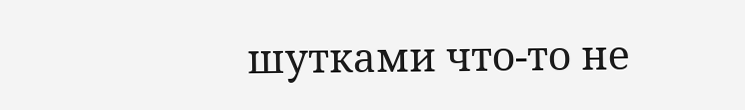шутками что-то не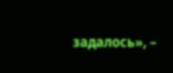задалось», –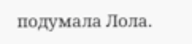подумала Лола.